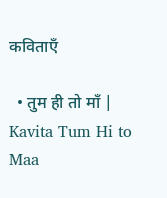कविताएँ

  • तुम ही तो माँ | Kavita Tum Hi to Maa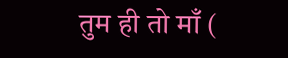तुम ही तो माँ (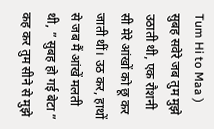Tum Hi to Maa ) सुबह सवेरे जब तुम मुझे उठाती थी, एक रौशनी सी मेरे आंखों को छू कर जाती थीं। उठ कर, हाथों से जब मैं आंखें मलती थी, ” सुबह हो गई बेटा ” कह कर तुम सीने से मुझे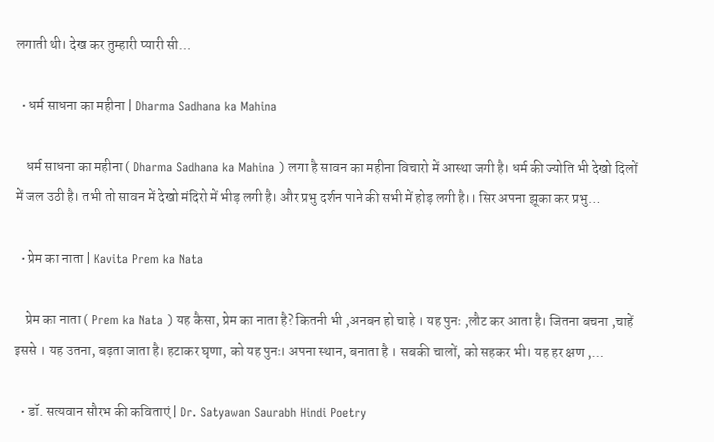लगाती थी। देख कर तुम्हारी प्यारी सी…

  • धर्म साधना का महीना | Dharma Sadhana ka Mahina

    धर्म साधना का महीना ( Dharma Sadhana ka Mahina ) लगा है सावन का महीना विचारो में आस्था जगी है। धर्म की ज्योति भी देखो दिलों में जल उठी है। तभी तो सावन में देखो मंदिरो में भीड़ लगी है। और प्रभु दर्शन पाने की सभी में होड़ लगी है।। सिर अपना झूका कर प्रभु…

  • प्रेम का नाता | Kavita Prem ka Nata

    प्रेम का नाता ( Prem ka Nata ) यह कैसा, प्रेम का नाता है? कितनी भी ,अनबन हो चाहे । यह पुनः ,लौट कर आता है। जितना बचना ,चाहें इससे । यह उतना, बढ़ता जाता है। हटाकर घृणा, को यह पुनः। अपना स्थान, बनाता है । सबकी चालों, को सहकर भी। यह हर क्षण ,…

  • डॉ. सत्यवान सौरभ की कविताएं | Dr. Satyawan Saurabh Hindi Poetry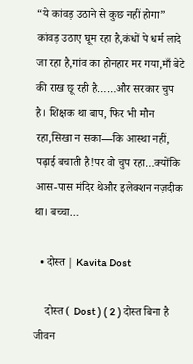“ये कांवड़ उठाने से कुछ नहीं होगा” कांवड़ उठाए घूम रहा है,कंधों पे धर्म लादे जा रहा है,गांव का होनहार मर गया,माँ बेटे की राख छू रही है……और सरकार चुप है। शिक्षक था बाप, फिर भी मौन रहा,सिखा न सका—कि आस्था नहीं, पढ़ाई बचाती है!पर वो चुप रहा…क्योंकि आस-पास मंदिर थेऔर इलेक्शन नज़दीक था। बच्चा…

  • दोस्त | Kavita Dost

    दोस्त ( Dost ) ( 2 ) दोस्त बिना है जीवन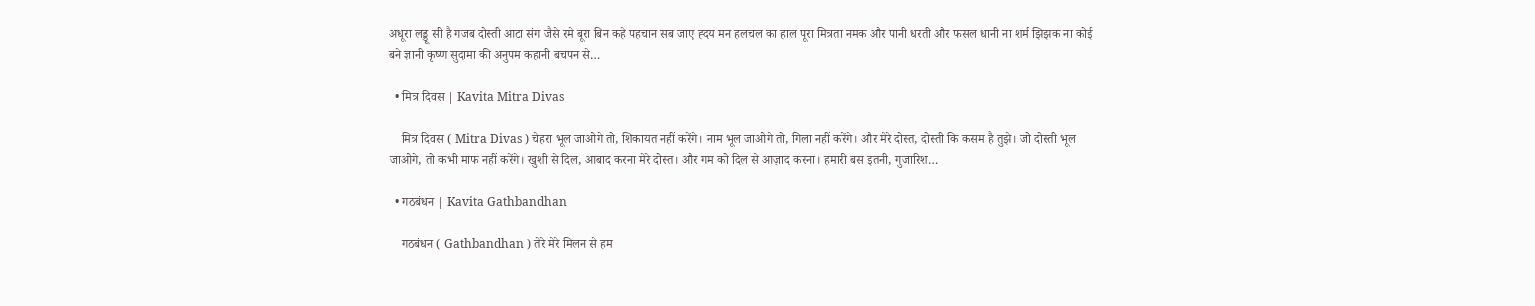अधूरा लड्डू सी है गजब दोस्ती आटा संग जैसे रमे बूरा बिन कहे पहचान सब जाए ह्दय मन हलचल का हाल पूरा मित्रता नमक और पानी धरती और फसल धानी ना शर्म झिझक ना कोई बने ज्ञानी कृष्ण सुदामा की अनुपम कहानी बचपन से…

  • मित्र दिवस | Kavita Mitra Divas

    मित्र दिवस ( Mitra Divas ) चेहरा भूल जाओगे तो, शिकायत नहीं करेंगे। नाम भूल जाओगे तो, गिला नहीं करेंगे। और मेरे दोस्त, दोस्ती कि कसम है तुझे। जो दोस्ती भूल जाओगे, तो कभी माफ नहीं करेंगे। खुशी से दिल, आबाद करना मेरे दोस्त। और गम को दिल से आज़ाद करना। हमारी बस इतनी, गुजारिश…

  • गठबंधन | Kavita Gathbandhan

    गठबंधन ( Gathbandhan ) तेरे मेरे मिलन से हम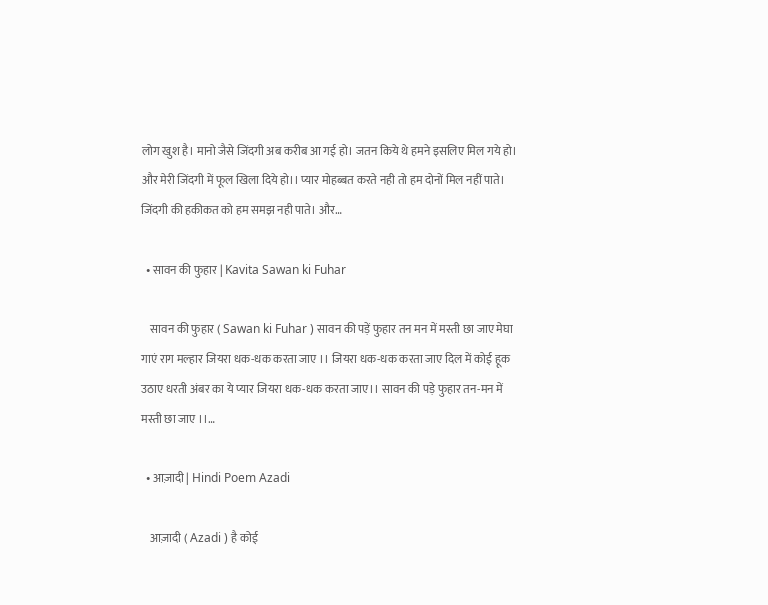लोग खुश है। मानो जैसे जिंदगी अब करीब आ गई हो। जतन किये थे हमने इसलिए मिल गये हो। और मेरी जिंदगी में फूल खिला दिये हो।। प्यार मोहब्बत करते नही तो हम दोनों मिल नहीं पाते। जिंदगी की हकीकत को हम समझ नही पाते। और…

  • सावन की फुहार | Kavita Sawan ki Fuhar

    सावन की फुहार ( Sawan ki Fuhar ) सावन की पड़ें फुहार तन मन में मस्ती छा जाए मेघा गाएं राग मल्हार जियरा धक-धक करता जाए ।। जियरा धक-धक करता जाए दिल में कोई हूक उठाए धरती अंबर का ये प्यार जियरा धक-धक करता जाए।। सावन की पड़े फुहार तन-मन में मस्ती छा जाए ।।…

  • आज़ादी | Hindi Poem Azadi

    आज़ादी ( Azadi ) है कोई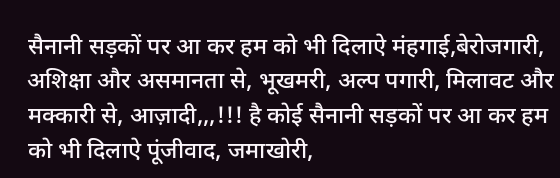सैनानी सड़कों पर आ कर हम को भी दिलाऐ मंहगाई,बेरोजगारी, अशिक्षा और असमानता से, भूखमरी, अल्प पगारी, मिलावट और मक्कारी से, आज़ादी,,,!!! है कोई सैनानी सड़कों पर आ कर हम को भी दिलाऐ पूंजीवाद, जमाखोरी,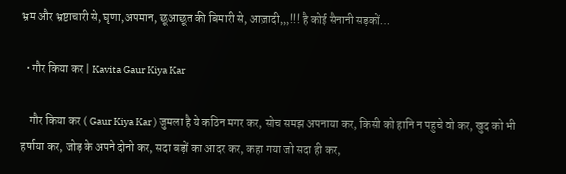भ्रम और भ्रष्टाचारी से, घृणा,अपमान, छूआछूत की बिमारी से, आज़ादी,,,!!! है कोई सैनानी सड़कों…

  • गौर किया कर | Kavita Gaur Kiya Kar

    गौर किया कर ( Gaur Kiya Kar ) जुमला है ये कठिन मगर कर, सोच समझ अपनाया कर, किसी को हानि न पहुचे वो कर, खुद को भी हर्षाया कर, जोड़ के अपने दोनो कर, सदा बड़ों का आदर कर, कहा गया जो सदा ही कर,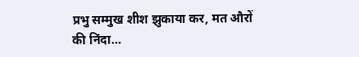प्रभु सम्मुख शीश झुकाया कर, मत औरों की निंदा…